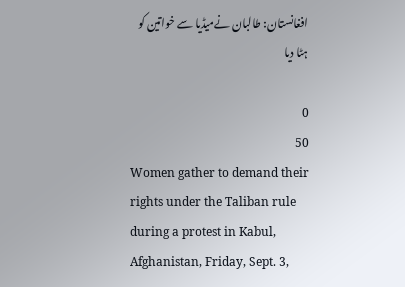افغانستان: طالبان نےمیڈیا سے خواتین کو ہٹا دیا

0
50
Women gather to demand their rights under the Taliban rule during a protest in Kabul, Afghanistan, Friday, Sept. 3,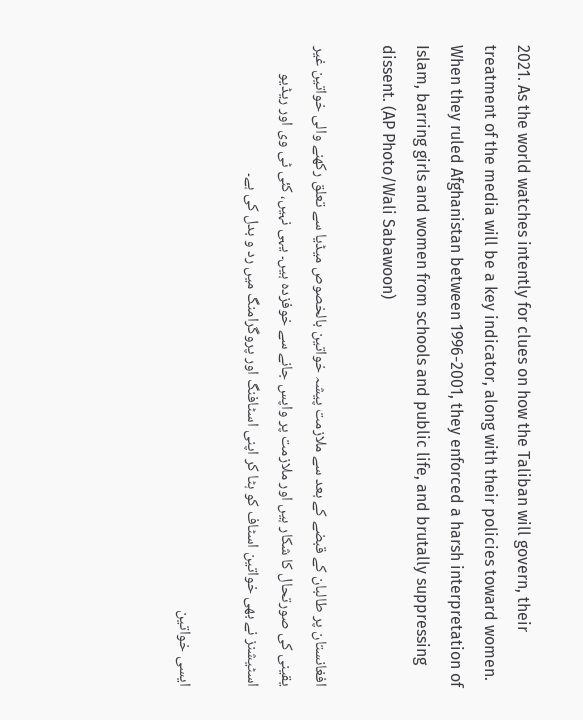2021. As the world watches intently for clues on how the Taliban will govern, their treatment of the media will be a key indicator, along with their policies toward women. When they ruled Afghanistan between 1996-2001, they enforced a harsh interpretation of Islam, barring girls and women from schools and public life, and brutally suppressing dissent. (AP Photo/Wali Sabawoon)

افغانستان پر طالبان کے قبضے کے بعد سے ملازمت پیشہ خواتین بالخصوص میڈیا سے تعلق رکھنے والی خواتین غیر یقینی کی صورتحال کا شکار ہیں اور ملازمت پر واپس جانے سے خوفزدہ ہیں۔ یہی نہیں، کئی ٹی وی اور ریڈیو اسٹیشنز نے بھی خواتین اسٹاف کو ہٹا کر اپنی اسٹافنگ اور پروگرامنگ میں رد و بدل کی ہے۔

ایسی خواتین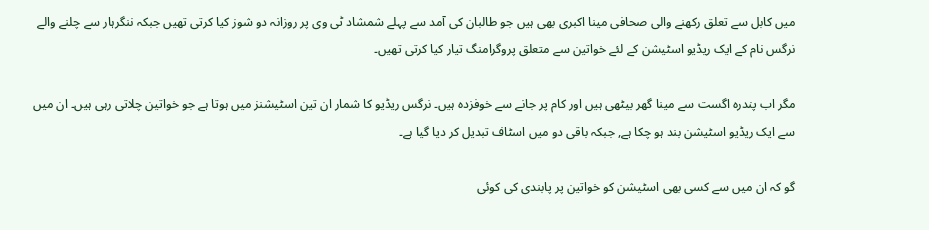میں کابل سے تعلق رکھنے والی صحافی مینا اکبری بھی ہیں جو طالبان کی آمد سے پہلے شمشاد ٹی وی پر روزانہ دو شوز کیا کرتی تھیں جبکہ ننگرہار سے چلنے والے نرگس نام کے ایک ریڈیو اسٹیشن کے لئے خواتین سے متعلق پروگرامنگ تیار کیا کرتی تھیں۔

مگر اب پندرہ اگست سے مینا گھر بیٹھی ہیں اور کام پر جانے سے خوفزدہ ہیں۔ نرگس ریڈیو کا شمار ان تین اسٹیشنز میں ہوتا ہے جو خواتین چلاتی رہی ہیں۔ ان میں سے ایک ریڈیو اسٹیشن بند ہو چکا ہے, جبکہ باقی دو میں اسٹاف تبدیل کر دیا گیا ہے۔

گو کہ ان میں سے کسی بھی اسٹیشن کو خواتین پر پابندی کی کوئی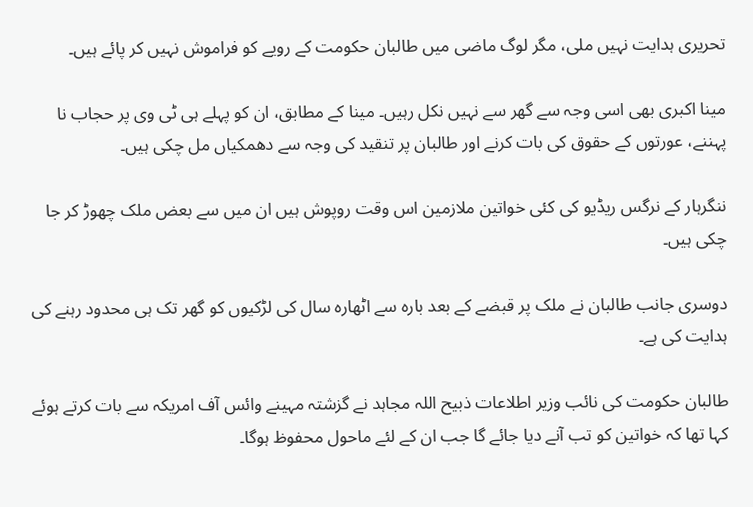تحریری ہدایت نہیں ملی، مگر لوگ ماضی میں طالبان حکومت کے رویے کو فراموش نہیں کر پائے ہیں۔

مینا اکبری بھی اسی وجہ سے گھر سے نہیں نکل رہیں۔ مینا کے مطابق، ان کو پہلے ہی ٹی وی پر حجاب نا پہننے، عورتوں کے حقوق کی بات کرنے اور طالبان پر تنقید کی وجہ سے دھمکیاں مل چکی ہیں۔

ننگرہار کے نرگس ریڈیو کی کئی خواتین ملازمین اس وقت روپوش ہیں ان میں سے بعض ملک چھوڑ کر جا چکی ہیں۔

دوسری جانب طالبان نے ملک پر قبضے کے بعد بارہ سے اٹھارہ سال کی لڑکیوں کو گھر تک ہی محدود رہنے کی ہدایت کی ہے۔

طالبان حکومت کی نائب وزیر اطلاعات ذبیح اللہ مجاہد نے گزشتہ مہینے وائس آف امریکہ سے بات کرتے ہوئے کہا تھا کہ خواتین کو تب آنے دیا جائے گا جب ان کے لئے ماحول محفوظ ہوگا۔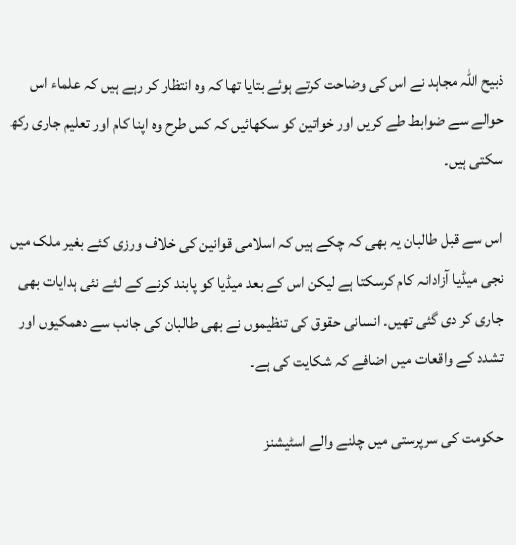ذبیح اللہ مجاہد نے اس کی وضاحت کرتے ہوئے بتایا تھا کہ وہ انتظار کر رہے ہیں کہ علماء اس حوالے سے ضوابط طے کریں اور خواتین کو سکھائیں کہ کس طرح وہ اپنا کام اور تعلیم جاری رکھ سکتی ہیں۔

اس سے قبل طالبان یہ بھی کہ چکے ہیں کہ اسلامی قوانین کی خلاف ورزی کئے بغیر ملک میں نجی میڈیا آزادانہ کام کرسکتا ہے لیکن اس کے بعد میڈیا کو پابند کرنے کے لئے نئی ہدایات بھی جاری کر دی گئی تھیں۔ انسانی حقوق کی تنظیموں نے بھی طالبان کی جانب سے دھمکیوں اور تشدد کے واقعات میں اضافے کہ شکایت کی ہے۔

حکومت کی سرپرستی میں چلنے والے اسٹیشنز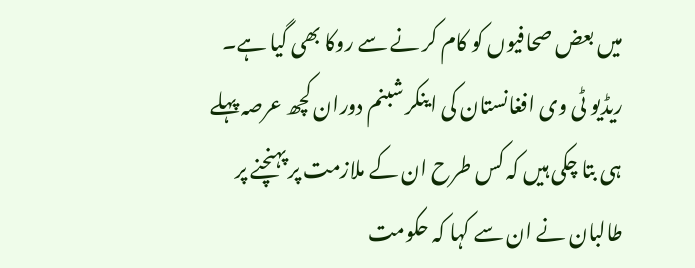میں بعض صحافیوں کو کام کر نے سے روکا بھی گیا ہے۔ ریڈیو ٹی وی افغانستان کی اینکر شبنم دوران کچھ عرصہ پہلے ہی بتا چکی ہیں کہ کس طرح ان کے ملازمت پر پہنچنے پر طالبان نے ان سے کہا کہ حکومت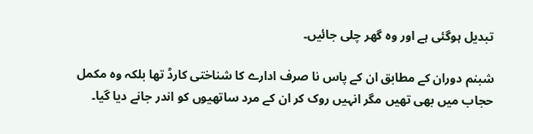تبدیل ہوگئی ہے اور وہ گھر چلی جائیں۔

شبنم دوران کے مطابق ان کے پاس نا صرف ادارے کا شناختی کارڈ تھا بلکہ وہ مکمل حجاب میں بھی تھیں مگر انہیں روک کر ان کے مرد ساتھیوں کو اندر جانے دیا گیا۔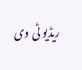ریڈیو ٹی وی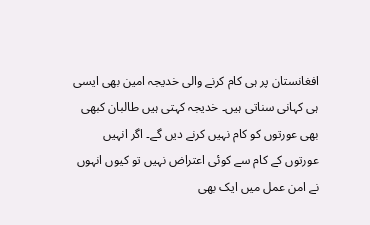افغانستان پر ہی کام کرنے والی خدیجہ امین بھی ایسی ہی کہانی سناتی ہیں۔ خدیجہ کہتی ہیں طالبان کبھی بھی عورتوں کو کام نہیں کرنے دیں گے۔ اگر انہیں عورتوں کے کام سے کوئی اعتراض نہیں تو کیوں انہوں نے امن عمل میں ایک بھی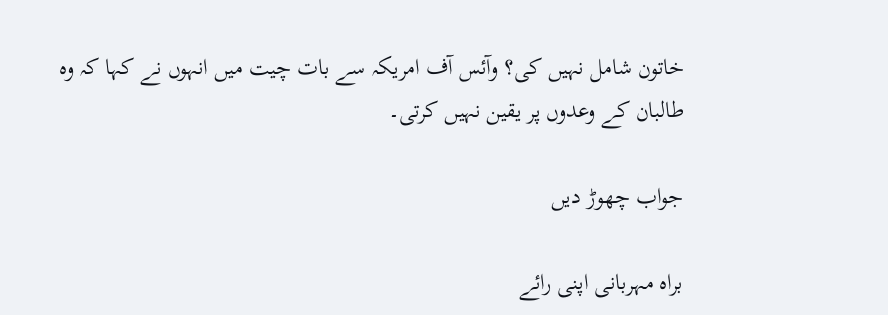خاتون شامل نہیں کی؟ وآئس آف امریکہ سے بات چیت میں انہوں نے کہا کہ وہ طالبان کے وعدوں پر یقین نہیں کرتی۔

جواب چھوڑ دیں

براہ مہربانی اپنی رائے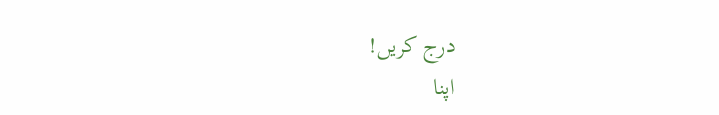درج کریں!
اپنا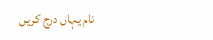نام یہاں درج کریں